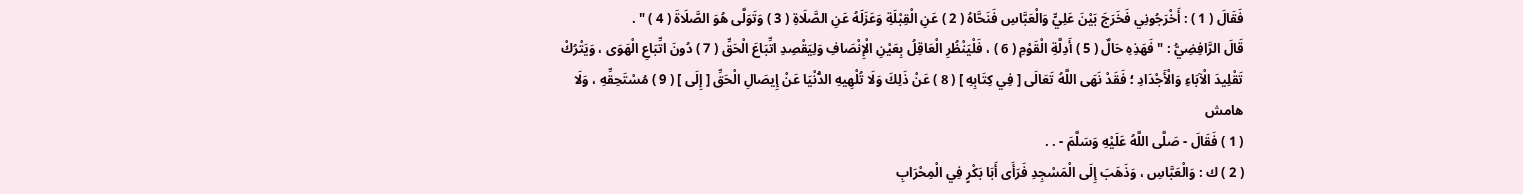فَقَالَ ( 1 ) : أَخْرَجُونِي فَخَرَجَ بَيْنَ عَلِيٍّ وَالْعَبَّاسِ فَنَحَّاهُ ( 2 ) عَنِ الْقِبْلَةِ وَعَزَلَهُ عَنِ الصَّلَاةِ ( 3 ) وَتَوَلَّى هُوَ الصَّلَاةَ ( 4 ) " .
قَالَ الرَّافِضِيُّ : " فَهَذِهِ حَالٌ ( 5 ) أَدِلَّةِ الْقَوْمِ ( 6 ) ، فَلْيَنْظُرِ الْعَاقِلُ بِعَيْنِ الْإِنْصَافِ وَلِيَقْصِدِ اتِّبَاعَ الْحَقِّ ( 7 ) دُونَ اتِّبَاعِ الْهَوَى ، وَيَتْرُكْ تَقْلِيدَ الْآبَاءِ وَالْأَجْدَادِ ؛ فَقَدْ نَهَى اللَّهُ تَعَالَى [ فِي كِتَابِهِ ] ( 8 ) عَنْ ذَلِكَ وَلَا تُلْهِيهِ الدُّنْيَا عَنْ إِيصَالِ الْحَقِّ [ إِلَى ] ( 9 ) مُسْتَحِقِّهِ ، وَلَا
هامش
( 1 ) فَقَالَ - صَلَّى اللَّهُ عَلَيْهِ وَسَلَّمَ - . .
( 2 ) ك : وَالْعَبَّاسِ ، وَذَهَبَ إِلَى الْمَسْجِدِ فَرَأَى أَبَا بَكْرٍ فِي الْمِحْرَابِ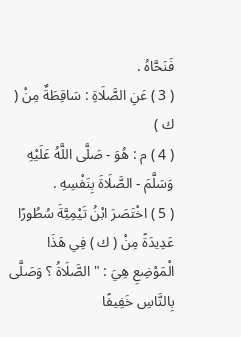فَنَحَّاهُ .
( 3 ) عَنِ الصَّلَاةِ : سَاقِطَةٌ مِنْ ( ك )
( 4 ) م : هُوَ - صَلَّى اللَّهُ عَلَيْهِ وَسَلَّمَ - الصَّلَاةَ بِنَفْسِهِ .
( 5 ) اخْتَصَرَ ابْنُ تَيْمِيَّةَ سُطُورًا عَدِيدَةً مِنْ ( ك ) فِي هَذَا الْمَوْضِعِ هِيَ : " الصَّلَاةُ ؟ وَصَلَّى بِالنَّاسِ خَفِيفًا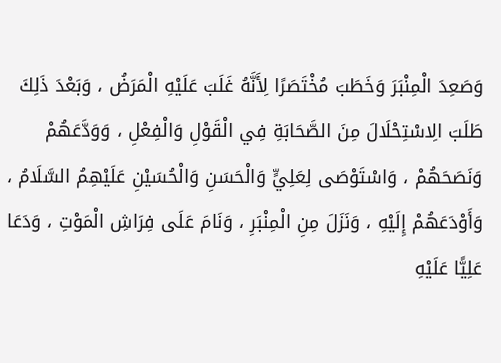وَصَعِدَ الْمِنْبَرَ وَخَطَبَ مُخْتَصَرًا لِأَنَّهُ غَلَبَ عَلَيْهِ الْمَرَضُ ، وَبَعْدَ ذَلِكَ طَلَبَ الِاسْتِحْلَالَ مِنَ الصَّحَابَةِ فِي الْقَوْلِ وَالْفِعْلِ ، وَوَدَّعَهُمْ وَنَصَحَهُمْ ، وَاسْتَوْصَى لِعَلِيٍّ وَالْحَسَنِ وَالْحُسَيْنِ عَلَيْهِمُ السَّلَامُ ، وَأَوْدَعَهُمْ إِلَيْهِ ، وَنَزَلَ مِنِ الْمِنْبَرِ ، وَنَامَ عَلَى فِرَاشِ الْمَوْتِ ، وَدَعَا عَلِيًّا عَلَيْهِ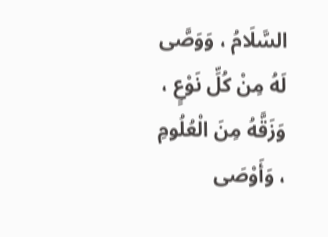السَّلَامُ ، وَوَصَّى لَهُ مِنْ كُلِّ نَوْعٍ ، وَزَقَّهُ مِنَ الْعُلُومِ ، وَأَوْصَى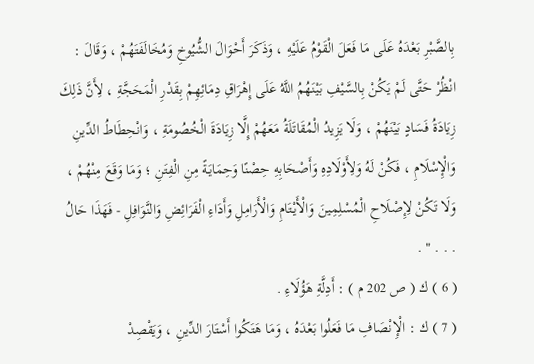بِالصَّبْرِ بَعْدَهُ عَلَى مَا فَعَلَ الْقَوْمُ عَلَيْهِ ، وَذَكَرَ أَحْوَالَ الشُّيُوخِ وَمُخَالَفَتَهُمْ ، وَقَالَ : انْظُرْ حَتَّى لَمْ يَكُنْ بِالسَّيْفِ بَيْنَهُمُ اللَّهُ عَلَى إِهْرَاقِ دِمَائِهِمْ بِقَدْرِ الْمَحَجَّةِ ، لِأَنَّ ذَلِكَ زِيَادَةُ فَسَادٍ بَيْنَهُمْ ، وَلَا يَزِيدُ الْمُقَاتَلَةُ مَعَهُمْ إِلَّا زِيَادَةَ الْخُصُومَةِ ، وَانْحِطَاطُ الدِّينِ وَالْإِسْلَامِ ، فَكُنْ لَهُ وَلِأَوْلَادِهِ وَأَصْحَابِهِ حِصْنًا وَحِمَايَةً مِنِ الْفِتَنِ ؛ وَمَا وَقَعَ مِنْهُمْ ، وَلَا تَكُنْ لِإِصْلَاحِ الْمُسْلِمِينَ وَالْأَيْتَامِ وَالْأَرَامِلِ وَأَدَاءِ الْفَرَائِضِ وَالنَّوَافِلِ - فَهَذَا حَالُ . . . " .
( 6 ) ك ( ص 202 م ) : أَدِلَّةِ هَؤُلَاءِ .
( 7 ) ك : الْإِنْصَافِ مَا فَعَلُوا بَعْدَهُ ، وَمَا هَتَكُوا أَسْتَارَ الدِّينِ ، وَيَقْصِدْ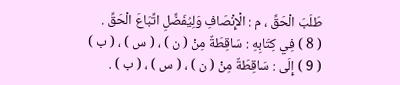طَلَبَ الْحَقِّ ، م : الْإِنْصَافِ وَلِيُفَضِّلِ اتِّبَاعَ الْحَقِّ .
( 8 ) فِي كِتَابِهِ : سَاقِطَةٌ مِنْ ( ن ) ، ( س ) ، ( ب )
( 9 ) إِلَى : سَاقِطَةٌ مِنْ ( ن ) ، ( س ) ، ( ب ) .